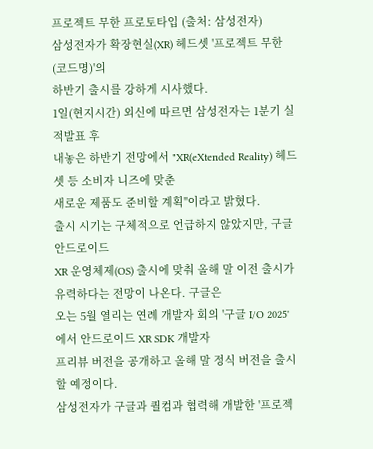프로젝트 무한 프로토타입 (출처: 삼성전자)
삼성전자가 확장현실(XR) 헤드셋 '프로젝트 무한(코드명)'의
하반기 출시를 강하게 시사했다.
1일(현지시간) 외신에 따르면 삼성전자는 1분기 실적발표 후
내놓은 하반기 전망에서 "XR(eXtended Reality) 헤드셋 등 소비자 니즈에 맞춘
새로운 제품도 준비할 계획"이라고 밝혔다.
출시 시기는 구체적으로 언급하지 않았지만, 구글 안드로이드
XR 운영체제(OS) 출시에 맞춰 올해 말 이전 출시가 유력하다는 전망이 나온다. 구글은
오는 5월 열리는 연례 개발자 회의 '구글 I/O 2025'에서 안드로이드 XR SDK 개발자
프리뷰 버전을 공개하고 올해 말 정식 버전을 출시할 예정이다.
삼성전자가 구글과 퀄컴과 협력해 개발한 '프로젝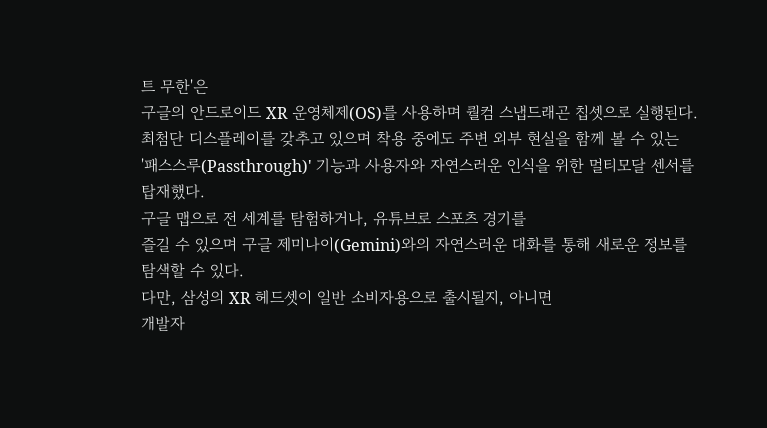트 무한'은
구글의 안드로이드 XR 운영체제(OS)를 사용하며 퀄컴 스냅드래곤 칩셋으로 실행된다.
최첨단 디스플레이를 갖추고 있으며 착용 중에도 주변 외부 현실을 함께 볼 수 있는
'패스스루(Passthrough)' 기능과 사용자와 자연스러운 인식을 위한 멀티모달 센서를
탑재했다.
구글 맵으로 전 세계를 탐험하거나, 유튜브로 스포츠 경기를
즐길 수 있으며 구글 제미나이(Gemini)와의 자연스러운 대화를 통해 새로운 정보를
탐색할 수 있다.
다만, 삼성의 XR 헤드셋이 일반 소비자용으로 출시될지, 아니면
개발자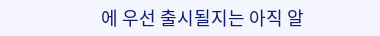에 우선 출시될지는 아직 알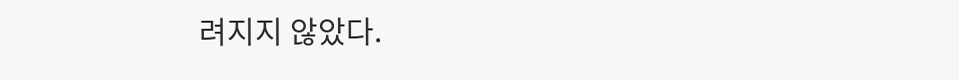려지지 않았다.